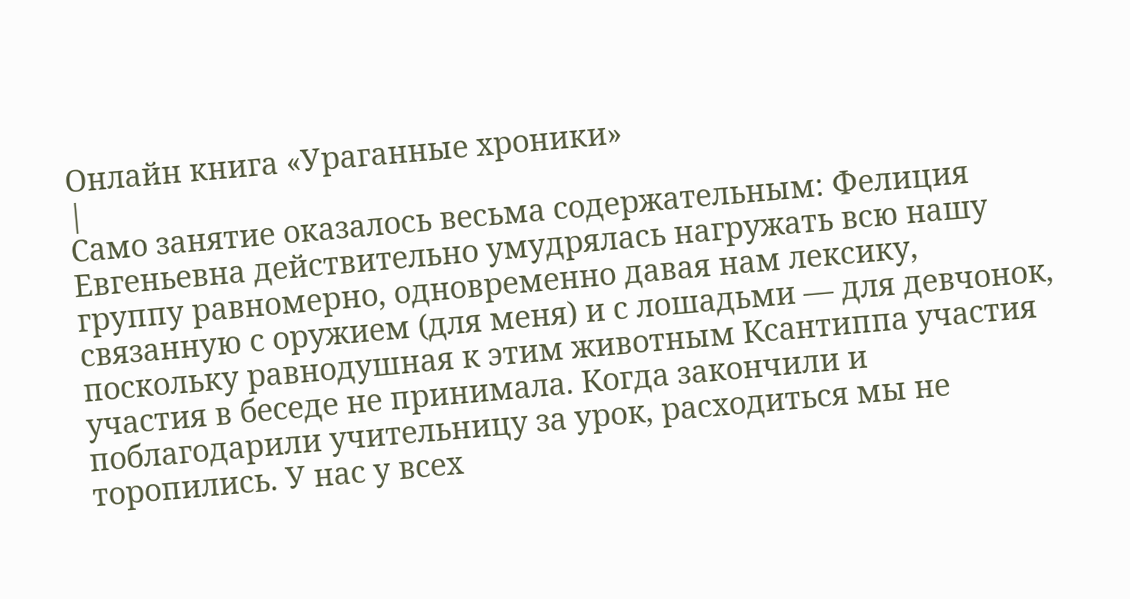Онлайн книга «Ураганные хроники»
|
Само занятие оказалось весьма содержательным: Фелиция Евгеньевна действительно умудрялась нагружать всю нашу группу равномерно, одновременно давая нам лексику, связанную с оружием (для меня) и с лошадьми — для девчонок, поскольку равнодушная к этим животным Ксантиппа участия участия в беседе не принимала. Когда закончили и поблагодарили учительницу за урок, расходиться мы не торопились. У нас у всех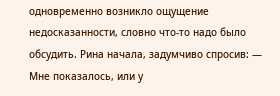одновременно возникло ощущение недосказанности, словно что-то надо было обсудить. Рина начала, задумчиво спросив: — Мне показалось, или у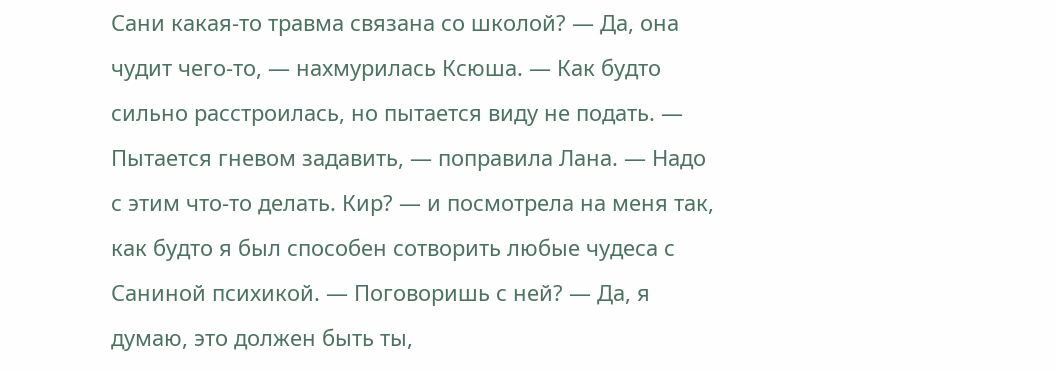Сани какая-то травма связана со школой? — Да, она чудит чего-то, — нахмурилась Ксюша. — Как будто сильно расстроилась, но пытается виду не подать. — Пытается гневом задавить, — поправила Лана. — Надо с этим что-то делать. Кир? — и посмотрела на меня так, как будто я был способен сотворить любые чудеса с Саниной психикой. — Поговоришь с ней? — Да, я думаю, это должен быть ты,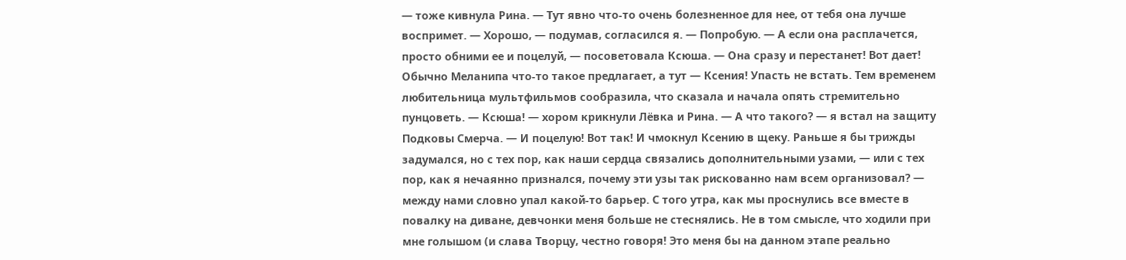— тоже кивнула Рина. — Тут явно что-то очень болезненное для нее, от тебя она лучше воспримет. — Хорошо, — подумав, согласился я. — Попробую. — А если она расплачется, просто обними ее и поцелуй, — посоветовала Ксюша. — Она сразу и перестанет! Вот дает! Обычно Меланипа что-то такое предлагает, а тут — Ксения! Упасть не встать. Тем временем любительница мультфильмов сообразила, что сказала и начала опять стремительно пунцоветь. — Ксюша! — хором крикнули Лёвка и Рина. — А что такого? — я встал на защиту Подковы Смерча. — И поцелую! Вот так! И чмокнул Ксению в щеку. Раньше я бы трижды задумался, но с тех пор, как наши сердца связались дополнительными узами, — или с тех пор, как я нечаянно признался, почему эти узы так рискованно нам всем организовал? — между нами словно упал какой-то барьер. С того утра, как мы проснулись все вместе в повалку на диване, девчонки меня больше не стеснялись. Не в том смысле, что ходили при мне голышом (и слава Творцу, честно говоря! Это меня бы на данном этапе реально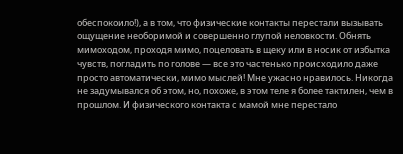обеспокоило!), а в том, что физические контакты перестали вызывать ощущение необоримой и совершенно глупой неловкости. Обнять мимоходом, проходя мимо, поцеловать в щеку или в носик от избытка чувств, погладить по голове — все это частенько происходило даже просто автоматически, мимо мыслей! Мне ужасно нравилось. Никогда не задумывался об этом, но, похоже, в этом теле я более тактилен, чем в прошлом. И физического контакта с мамой мне перестало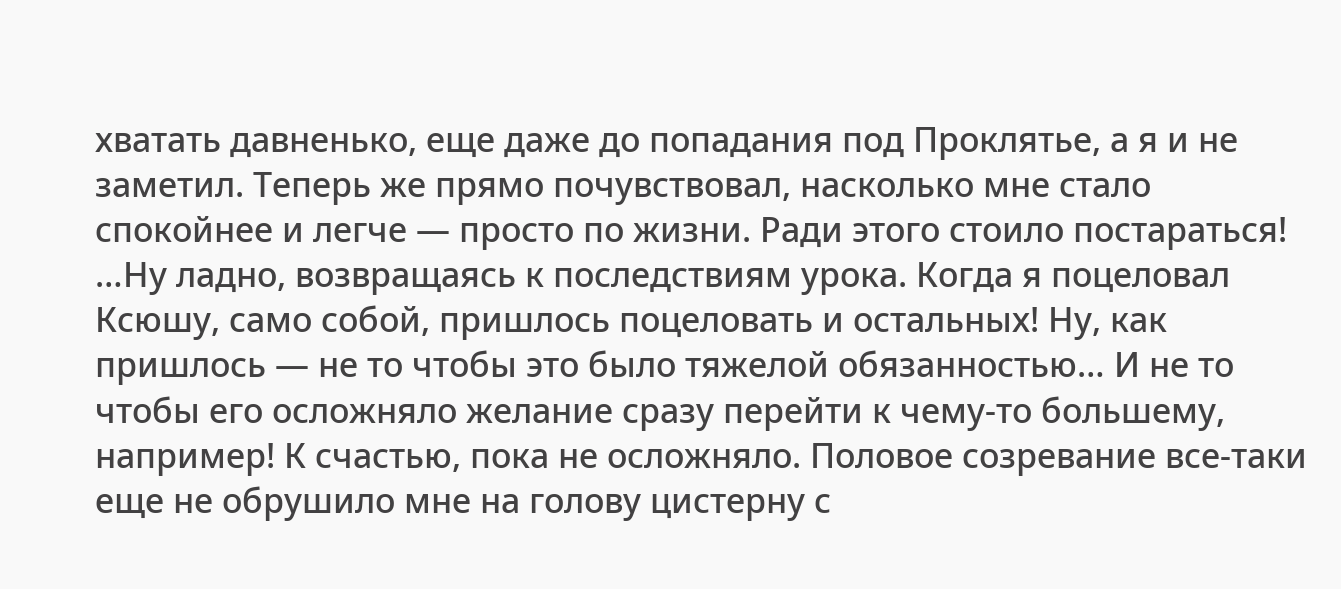хватать давненько, еще даже до попадания под Проклятье, а я и не заметил. Теперь же прямо почувствовал, насколько мне стало спокойнее и легче — просто по жизни. Ради этого стоило постараться! …Ну ладно, возвращаясь к последствиям урока. Когда я поцеловал Ксюшу, само собой, пришлось поцеловать и остальных! Ну, как пришлось — не то чтобы это было тяжелой обязанностью… И не то чтобы его осложняло желание сразу перейти к чему-то большему, например! К счастью, пока не осложняло. Половое созревание все-таки еще не обрушило мне на голову цистерну с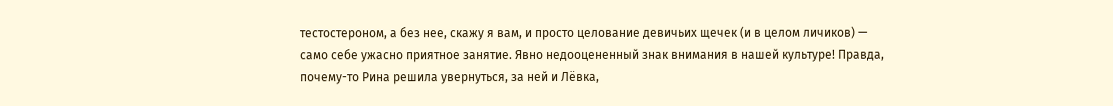тестостероном, а без нее, скажу я вам, и просто целование девичьих щечек (и в целом личиков) — само себе ужасно приятное занятие. Явно недооцененный знак внимания в нашей культуре! Правда, почему-то Рина решила увернуться, за ней и Лёвка,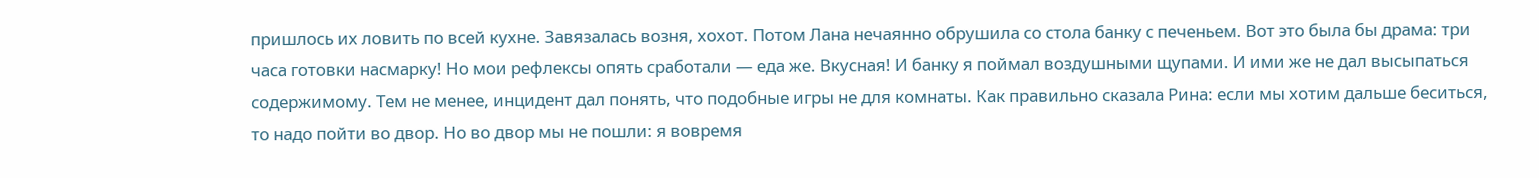пришлось их ловить по всей кухне. Завязалась возня, хохот. Потом Лана нечаянно обрушила со стола банку с печеньем. Вот это была бы драма: три часа готовки насмарку! Но мои рефлексы опять сработали — еда же. Вкусная! И банку я поймал воздушными щупами. И ими же не дал высыпаться содержимому. Тем не менее, инцидент дал понять, что подобные игры не для комнаты. Как правильно сказала Рина: если мы хотим дальше беситься, то надо пойти во двор. Но во двор мы не пошли: я вовремя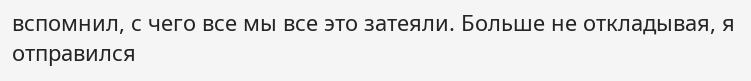вспомнил, с чего все мы все это затеяли. Больше не откладывая, я отправился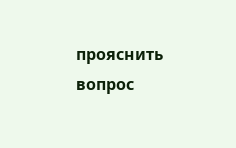прояснить вопрос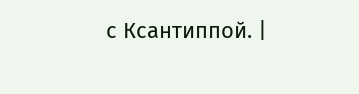с Ксантиппой. |